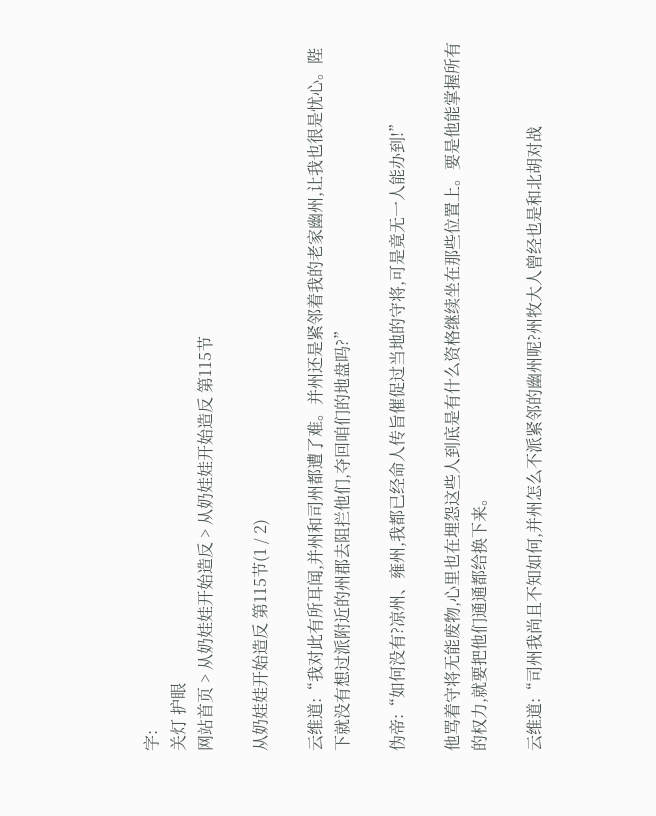字:
关灯 护眼
网站首页 > 从奶娃娃开始造反 > 从奶娃娃开始造反 第115节

从奶娃娃开始造反 第115节(1 / 2)

云维道:“我对此有所耳闻,并州和司州都遭了难。并州还是紧邻着我的老家幽州,让我也很是忧心。陛下就没有想过派附近的州郡去阻拦他们,夺回咱们的地盘吗?”

伪帝:“如何没有?凉州、雍州,我都已经命人传旨催促过当地的守将,可是竟无一人能办到!”

他骂着守将无能废物,心里也在埋怨这些人到底是有什么资格继续坐在那些位置上。要是他能掌握所有的权力,就要把他们通通都给换下来。

云维道:“司州我尚且不知如何,并州怎么不派紧邻的幽州呢?州牧大人曾经也是和北胡对战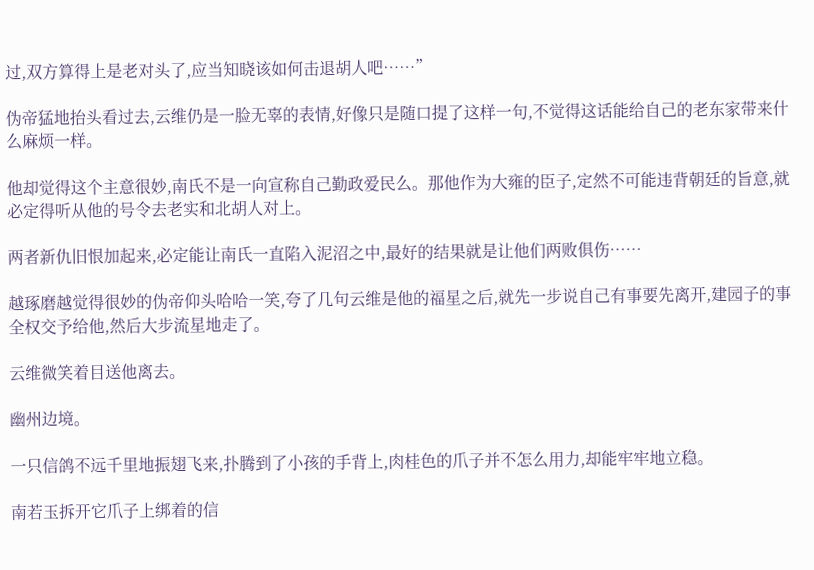过,双方算得上是老对头了,应当知晓该如何击退胡人吧……”

伪帝猛地抬头看过去,云维仍是一脸无辜的表情,好像只是随口提了这样一句,不觉得这话能给自己的老东家带来什么麻烦一样。

他却觉得这个主意很妙,南氏不是一向宣称自己勤政爱民么。那他作为大雍的臣子,定然不可能违背朝廷的旨意,就必定得听从他的号令去老实和北胡人对上。

两者新仇旧恨加起来,必定能让南氏一直陷入泥沼之中,最好的结果就是让他们两败俱伤……

越琢磨越觉得很妙的伪帝仰头哈哈一笑,夸了几句云维是他的福星之后,就先一步说自己有事要先离开,建园子的事全权交予给他,然后大步流星地走了。

云维微笑着目送他离去。

幽州边境。

一只信鸽不远千里地振翅飞来,扑腾到了小孩的手背上,肉桂色的爪子并不怎么用力,却能牢牢地立稳。

南若玉拆开它爪子上绑着的信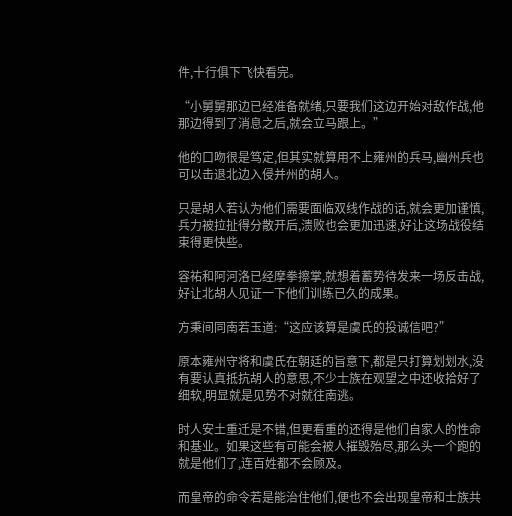件,十行俱下飞快看完。

“小舅舅那边已经准备就绪,只要我们这边开始对敌作战,他那边得到了消息之后,就会立马跟上。”

他的口吻很是笃定,但其实就算用不上雍州的兵马,幽州兵也可以击退北边入侵并州的胡人。

只是胡人若认为他们需要面临双线作战的话,就会更加谨慎,兵力被拉扯得分散开后,溃败也会更加迅速,好让这场战役结束得更快些。

容祐和阿河洛已经摩拳擦掌,就想着蓄势待发来一场反击战,好让北胡人见证一下他们训练已久的成果。

方秉间同南若玉道:“这应该算是虞氏的投诚信吧?”

原本雍州守将和虞氏在朝廷的旨意下,都是只打算划划水,没有要认真抵抗胡人的意思,不少士族在观望之中还收拾好了细软,明显就是见势不对就往南逃。

时人安土重迁是不错,但更看重的还得是他们自家人的性命和基业。如果这些有可能会被人摧毁殆尽,那么头一个跑的就是他们了,连百姓都不会顾及。

而皇帝的命令若是能治住他们,便也不会出现皇帝和士族共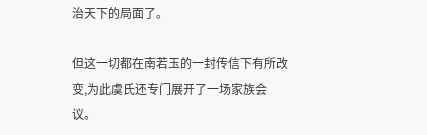治天下的局面了。

但这一切都在南若玉的一封传信下有所改变,为此虞氏还专门展开了一场家族会议。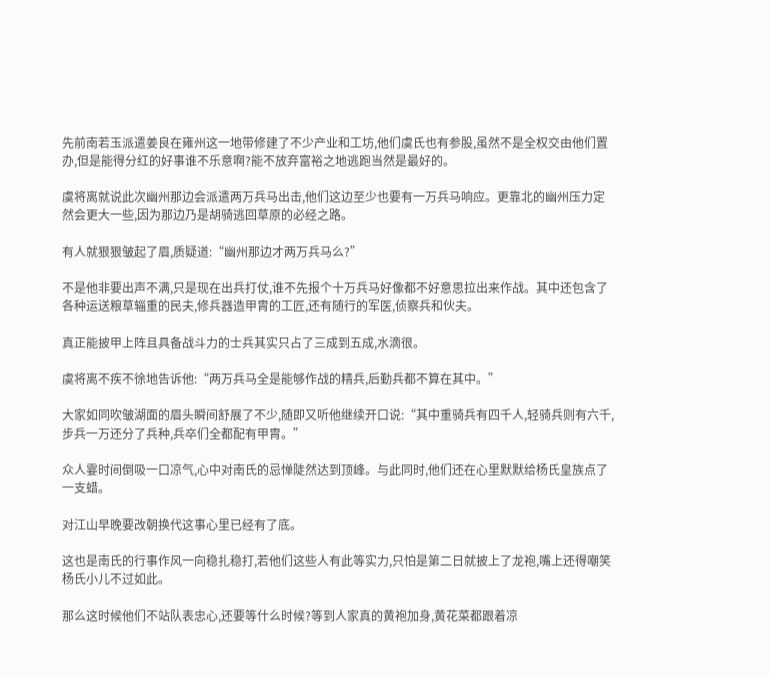先前南若玉派遣姜良在雍州这一地带修建了不少产业和工坊,他们虞氏也有参股,虽然不是全权交由他们置办,但是能得分红的好事谁不乐意啊?能不放弃富裕之地逃跑当然是最好的。

虞将离就说此次幽州那边会派遣两万兵马出击,他们这边至少也要有一万兵马响应。更靠北的幽州压力定然会更大一些,因为那边乃是胡骑逃回草原的必经之路。

有人就狠狠皱起了眉,质疑道:“幽州那边才两万兵马么?”

不是他非要出声不满,只是现在出兵打仗,谁不先报个十万兵马好像都不好意思拉出来作战。其中还包含了各种运送粮草辎重的民夫,修兵器造甲胄的工匠,还有随行的军医,侦察兵和伙夫。

真正能披甲上阵且具备战斗力的士兵其实只占了三成到五成,水滴很。

虞将离不疾不徐地告诉他:“两万兵马全是能够作战的精兵,后勤兵都不算在其中。”

大家如同吹皱湖面的眉头瞬间舒展了不少,随即又听他继续开口说:“其中重骑兵有四千人,轻骑兵则有六千,步兵一万还分了兵种,兵卒们全都配有甲胄。”

众人霎时间倒吸一口凉气,心中对南氏的忌惮陡然达到顶峰。与此同时,他们还在心里默默给杨氏皇族点了一支蜡。

对江山早晚要改朝换代这事心里已经有了底。

这也是南氏的行事作风一向稳扎稳打,若他们这些人有此等实力,只怕是第二日就披上了龙袍,嘴上还得嘲笑杨氏小儿不过如此。

那么这时候他们不站队表忠心,还要等什么时候?等到人家真的黄袍加身,黄花菜都跟着凉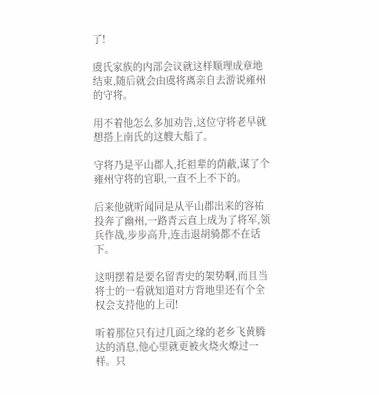了!

虞氏家族的内部会议就这样顺理成章地结束,随后就会由虞将离亲自去游说雍州的守将。

用不着他怎么多加劝告,这位守将老早就想搭上南氏的这艘大船了。

守将乃是平山郡人,托祖辈的荫蔽,谋了个雍州守将的官职,一直不上不下的。

后来他就听闻同是从平山郡出来的容祐投奔了幽州,一路青云直上成为了将军,领兵作战,步步高升,连击退胡骑都不在话下。

这明摆着是要名留青史的架势啊,而且当将士的一看就知道对方背地里还有个全权会支持他的上司!

听着那位只有过几面之缘的老乡飞黄腾达的消息,他心里就更被火烧火燎过一样。只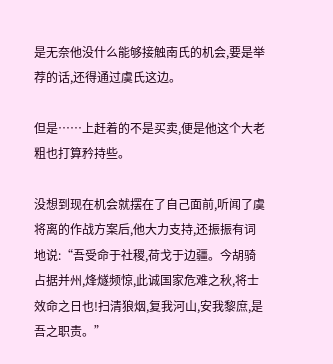是无奈他没什么能够接触南氏的机会,要是举荐的话,还得通过虞氏这边。

但是……上赶着的不是买卖,便是他这个大老粗也打算矜持些。

没想到现在机会就摆在了自己面前,听闻了虞将离的作战方案后,他大力支持,还振振有词地说:“吾受命于社稷,荷戈于边疆。今胡骑占据并州,烽燧频惊,此诚国家危难之秋,将士效命之日也!扫清狼烟,复我河山,安我黎庶,是吾之职责。”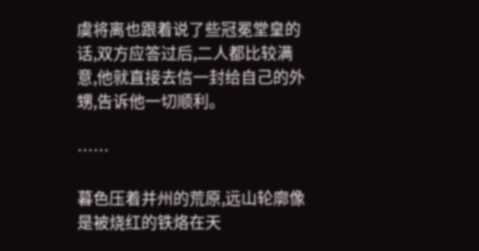虞将离也跟着说了些冠冕堂皇的话,双方应答过后,二人都比较满意,他就直接去信一封给自己的外甥,告诉他一切顺利。

……

暮色压着并州的荒原,远山轮廓像是被烧红的铁烙在天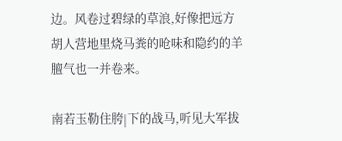边。风卷过碧绿的草浪,好像把远方胡人营地里烧马粪的呛味和隐约的羊膻气也一并卷来。

南若玉勒住胯|下的战马,听见大军拔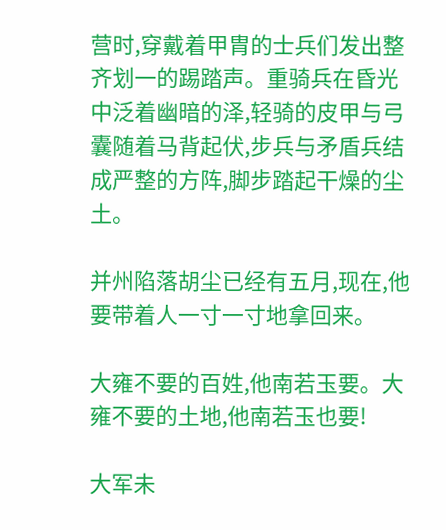营时,穿戴着甲胄的士兵们发出整齐划一的踢踏声。重骑兵在昏光中泛着幽暗的泽,轻骑的皮甲与弓囊随着马背起伏,步兵与矛盾兵结成严整的方阵,脚步踏起干燥的尘土。

并州陷落胡尘已经有五月,现在,他要带着人一寸一寸地拿回来。

大雍不要的百姓,他南若玉要。大雍不要的土地,他南若玉也要!

大军未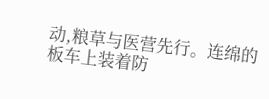动,粮草与医营先行。连绵的板车上装着防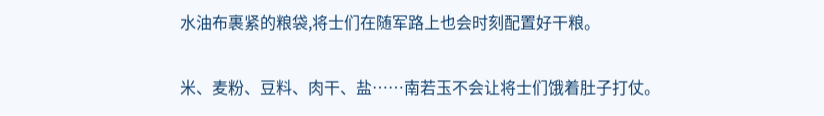水油布裹紧的粮袋,将士们在随军路上也会时刻配置好干粮。

米、麦粉、豆料、肉干、盐……南若玉不会让将士们饿着肚子打仗。